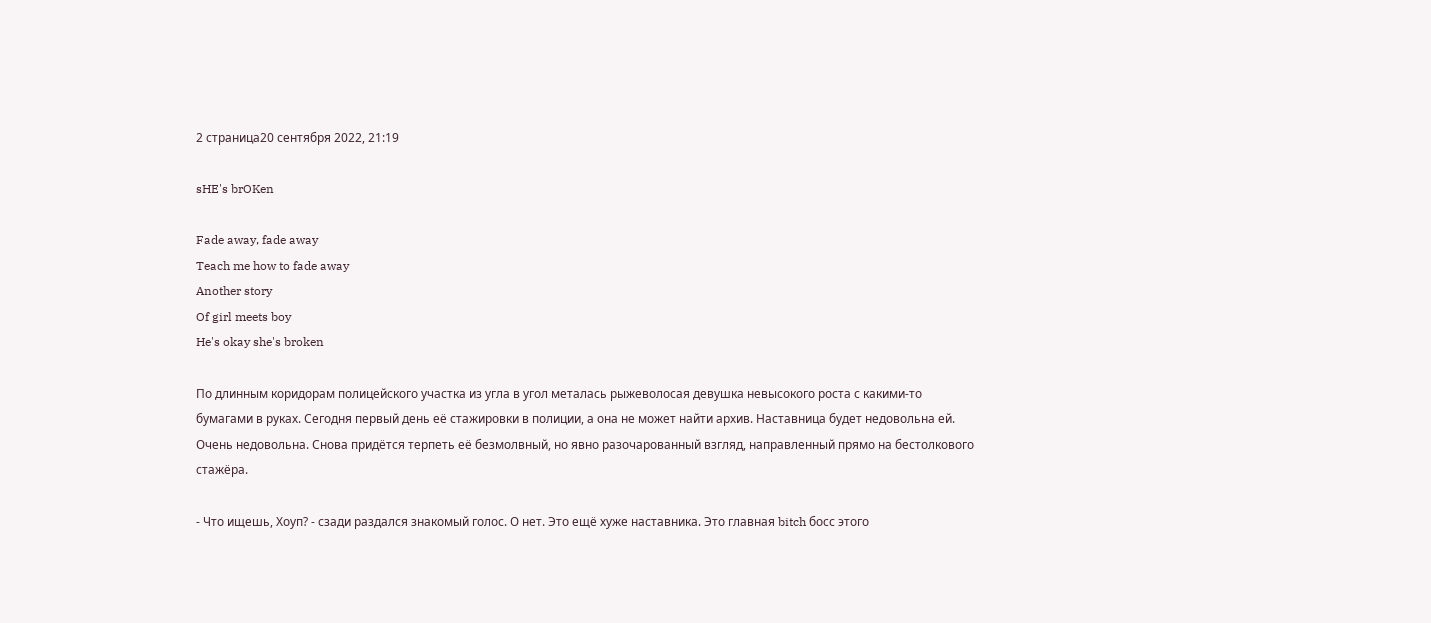2 страница20 сентября 2022, 21:19

sHE's brOKen

Fade away, fade away
Teach me how to fade away
Another story
Of girl meets boy
He's okay she's broken

По длинным коридорам полицейского участка из угла в угол металась рыжеволосая девушка невысокого роста с какими-то бумагами в руках. Сегодня первый день её стажировки в полиции, а она не может найти архив. Наставница будет недовольна ей. Очень недовольна. Снова придётся терпеть её безмолвный, но явно разочарованный взгляд, направленный прямо на бестолкового стажёра.

- Что ищешь, Хоуп? - сзади раздался знакомый голос. О нет. Это ещё хуже наставника. Это главная bitch босс этого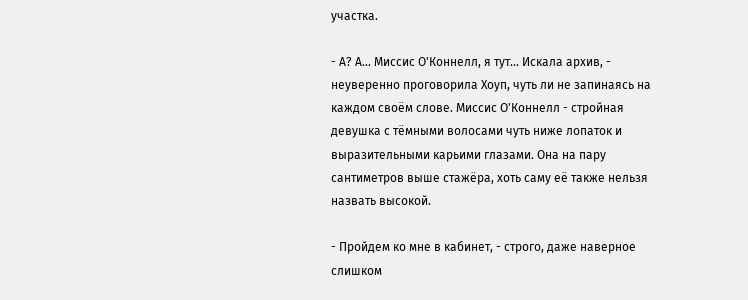участка.

- А? А... Миссис О'Коннелл, я тут... Искала архив, - неуверенно проговорила Хоуп, чуть ли не запинаясь на каждом своём слове. Миссис О'Коннелл - стройная девушка с тёмными волосами чуть ниже лопаток и выразительными карьими глазами. Она на пару сантиметров выше стажёра, хоть саму её также нельзя назвать высокой.

- Пройдем ко мне в кабинет, - строго, даже наверное слишком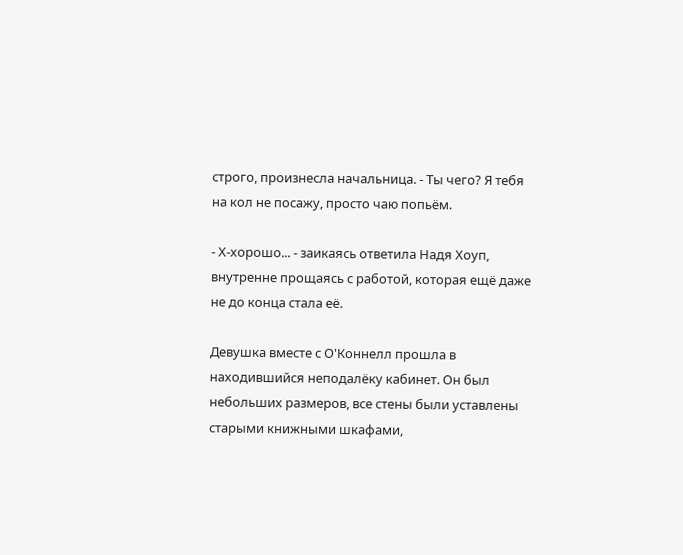строго, произнесла начальница. - Ты чего? Я тебя на кол не посажу, просто чаю попьём.

- Х-хорошо... - заикаясь ответила Надя Хоуп, внутренне прощаясь с работой, которая ещё даже не до конца стала её.

Девушка вместе с О'Коннелл прошла в находившийся неподалёку кабинет. Он был небольших размеров, все стены были уставлены старыми книжными шкафами,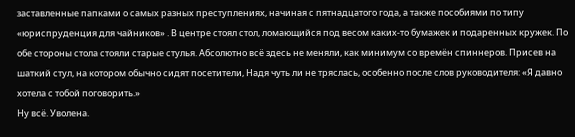заставленные папками о самых разных преступлениях, начиная с пятнадцатого года, а также пособиями по типу «юриспруденция для чайников» . В центре стоял стол, ломающийся под весом каких-то бумажек и подаренных кружек. По обе стороны стола стояли старые стулья. Абсолютно всё здесь не меняли, как минимум со времён спиннеров. Присев на шаткий стул, на котором обычно сидят посетители, Надя чуть ли не тряслась, особенно после слов руководителя: «Я давно хотела с тобой поговорить.»
Ну всё. Уволена.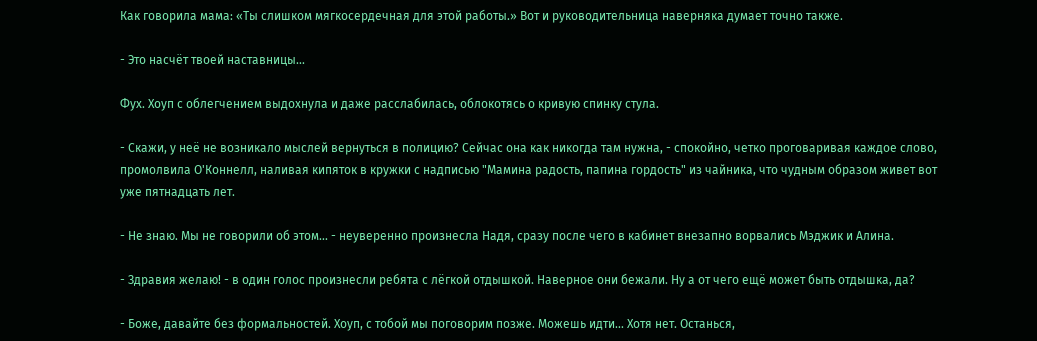Как говорила мама: «Ты слишком мягкосердечная для этой работы.» Вот и руководительница наверняка думает точно также.

- Это насчёт твоей наставницы...

Фух. Хоуп с облегчением выдохнула и даже расслабилась, облокотясь о кривую спинку стула.

- Скажи, у неё не возникало мыслей вернуться в полицию? Сейчас она как никогда там нужна, - спокойно, четко проговаривая каждое слово, промолвила О'Коннелл, наливая кипяток в кружки с надписью "Мамина радость, папина гордость" из чайника, что чудным образом живет вот уже пятнадцать лет.

- Не знаю. Мы не говорили об этом... - неуверенно произнесла Надя, сразу после чего в кабинет внезапно ворвались Мэджик и Алина.

- Здравия желаю! - в один голос произнесли ребята с лёгкой отдышкой. Наверное они бежали. Ну а от чего ещё может быть отдышка, да?

- Боже, давайте без формальностей. Хоуп, с тобой мы поговорим позже. Можешь идти... Хотя нет. Останься,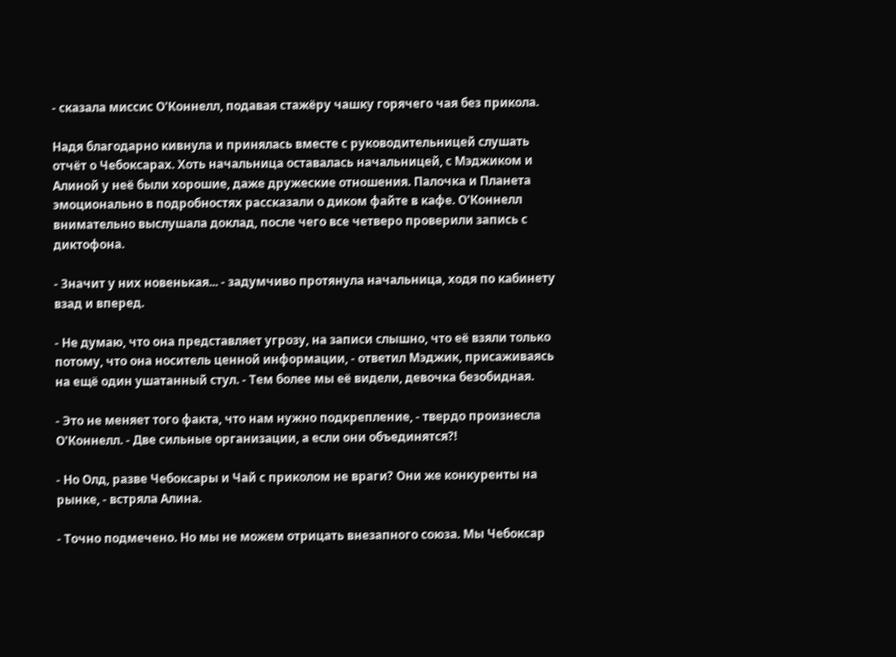- сказала миссис О'Коннелл, подавая стажёру чашку горячего чая без прикола.

Надя благодарно кивнула и принялась вместе с руководительницей слушать отчёт о Чебоксарах. Хоть начальница оставалась начальницей, с Мэджиком и Алиной у неё были хорошие, даже дружеские отношения. Палочка и Планета эмоционально в подробностях рассказали о диком файте в кафе. О'Коннелл внимательно выслушала доклад, после чего все четверо проверили запись с диктофона.

- Значит у них новенькая... - задумчиво протянула начальница, ходя по кабинету взад и вперед.

- Не думаю, что она представляет угрозу, на записи слышно, что её взяли только потому, что она носитель ценной информации, - ответил Мэджик, присаживаясь на ещё один ушатанный стул. - Тем более мы её видели, девочка безобидная.

- Это не меняет того факта, что нам нужно подкрепление, - твердо произнесла О'Коннелл. - Две сильные организации, а если они объединятся?!

- Но Олд, разве Чебоксары и Чай с приколом не враги? Они же конкуренты на рынке, - встряла Алина.

- Точно подмечено. Но мы не можем отрицать внезапного союза. Мы Чебоксар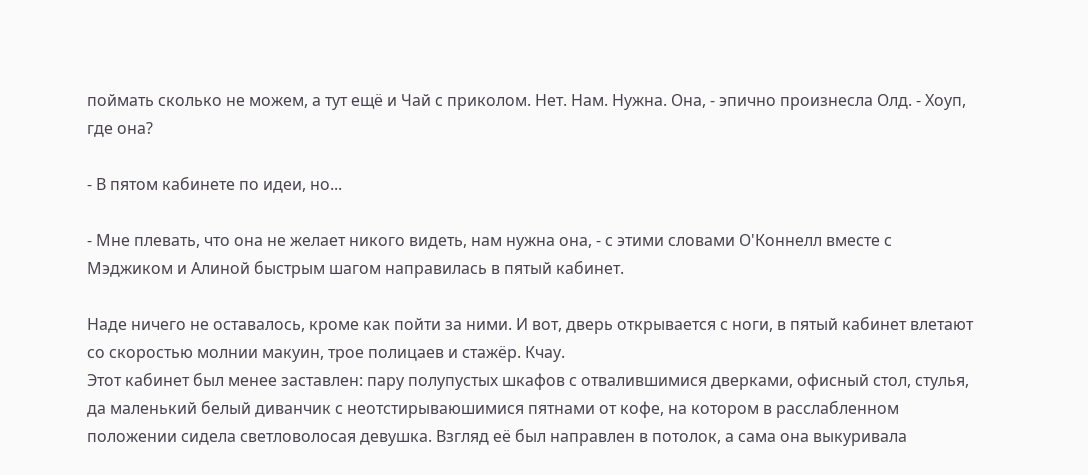поймать сколько не можем, а тут ещё и Чай с приколом. Нет. Нам. Нужна. Она, - эпично произнесла Олд. - Хоуп, где она?

- В пятом кабинете по идеи, но...

- Мне плевать, что она не желает никого видеть, нам нужна она, - с этими словами О'Коннелл вместе с Мэджиком и Алиной быстрым шагом направилась в пятый кабинет.

Наде ничего не оставалось, кроме как пойти за ними. И вот, дверь открывается с ноги, в пятый кабинет влетают со скоростью молнии макуин, трое полицаев и стажёр. Кчау.
Этот кабинет был менее заставлен: пару полупустых шкафов с отвалившимися дверками, офисный стол, стулья, да маленький белый диванчик с неотстирываюшимися пятнами от кофе, на котором в расслабленном положении сидела светловолосая девушка. Взгляд её был направлен в потолок, а сама она выкуривала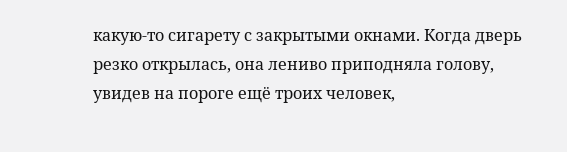какую-то сигарету с закрытыми окнами. Когда дверь резко открылась, она лениво приподняла голову, увидев на пороге ещё троих человек,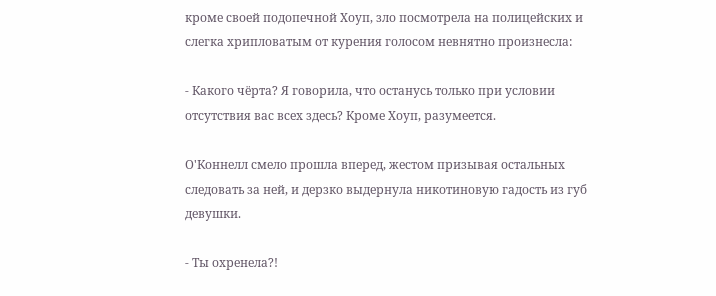кроме своей подопечной Хоуп, зло посмотрела на полицейских и слегка хрипловатым от курения голосом невнятно произнесла:

- Какого чёрта? Я говорила, что останусь только при условии отсутствия вас всех здесь? Кроме Хоуп, разумеется.

О'Коннелл смело прошла вперед, жестом призывая остальных следовать за ней, и дерзко выдернула никотиновую гадость из губ девушки.

- Ты охренела?!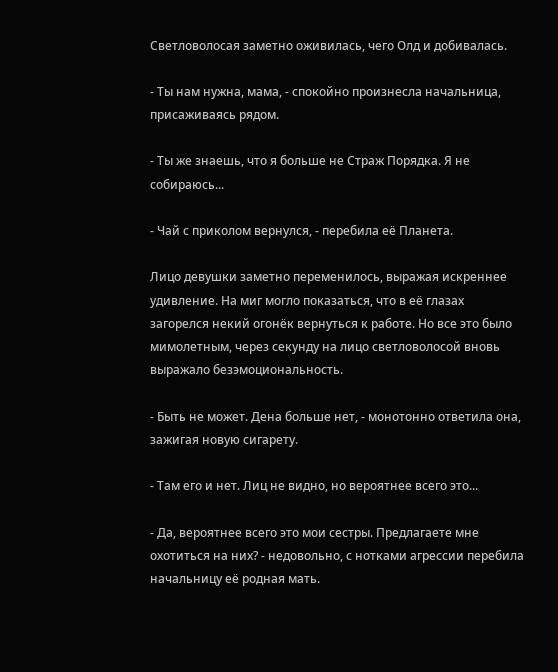Светловолосая заметно оживилась, чего Олд и добивалась.

- Ты нам нужна, мама, - спокойно произнесла начальница, присаживаясь рядом.

- Ты же знаешь, что я больше не Страж Порядка. Я не собираюсь...

- Чай с приколом вернулся, - перебила её Планета.

Лицо девушки заметно переменилось, выражая искреннее удивление. На миг могло показаться, что в её глазах загорелся некий огонёк вернуться к работе. Но все это было мимолетным, через секунду на лицо светловолосой вновь выражало безэмоциональность.

- Быть не может. Дена больше нет, - монотонно ответила она, зажигая новую сигарету.

- Там его и нет. Лиц не видно, но вероятнее всего это...

- Да, вероятнее всего это мои сестры. Предлагаете мне охотиться на них? - недовольно, с нотками агрессии перебила начальницу её родная мать.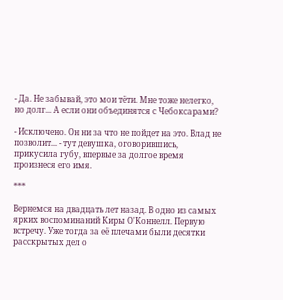- Да. Не забывай, это мои тёти. Мне тоже нелегко, но долг... А если они объединятся с Чебоксарами?

- Исключено. Он ни за что не пойдет на это. Влад не позволит... - тут девушка, оговорившись, прикусила губу, впервые за долгое время произнеся его имя.

***

Вернемся на двадцать лет назад. В одно из самых ярких воспоминаний Киры О'Коннелл. Первую встречу. Уже тогда за её плечами были десятки расскрытых дел о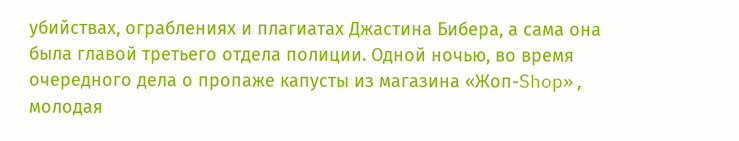убийствах, ограблениях и плагиатах Джастина Бибера, а сама она была главой третьего отдела полиции. Одной ночью, во время очередного дела о пропаже капусты из магазина «Жоп-Shop», молодая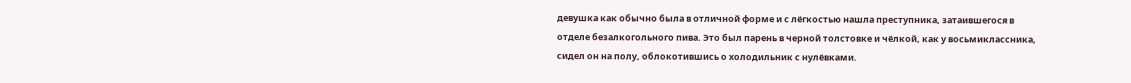девушка как обычно была в отличной форме и с лёгкостью нашла преступника, затаившегося в отделе безалкогольного пива. Это был парень в черной толстовке и чёлкой, как у восьмиклассника, сидел он на полу, облокотившись о холодильник с нулёвками.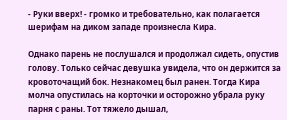- Руки вверх! - громко и требовательно, как полагается шерифам на диком западе произнесла Кира.

Однако парень не послушался и продолжал сидеть, опустив голову. Только сейчас девушка увидела, что он держится за кровоточащий бок. Незнакомец был ранен. Тогда Кира молча опустилась на корточки и осторожно убрала руку парня с раны. Тот тяжело дышал,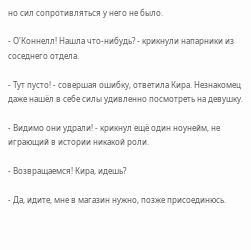но сил сопротивляться у него не было.

- О'Коннелл! Нашла что-нибудь? - крикнули напарники из соседнего отдела.

- Тут пусто! - совершая ошибку, ответила Кира. Незнакомец даже нашёл в себе силы удивленно посмотреть на девушку.

- Видимо они удрали! - крикнул ещё один ноунейм, не играющий в истории никакой роли.

- Возвращаемся! Кира, идешь?

- Да, идите, мне в магазин нужно, позже присоединюсь.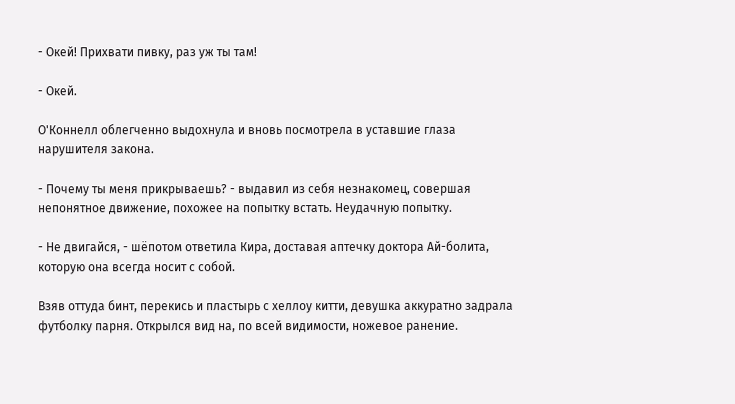- Окей! Прихвати пивку, раз уж ты там!

- Окей.

О'Коннелл облегченно выдохнула и вновь посмотрела в уставшие глаза нарушителя закона.

- Почему ты меня прикрываешь? - выдавил из себя незнакомец, совершая непонятное движение, похожее на попытку встать. Неудачную попытку.

- Не двигайся, - шёпотом ответила Кира, доставая аптечку доктора Ай-болита, которую она всегда носит с собой.

Взяв оттуда бинт, перекись и пластырь с хеллоу китти, девушка аккуратно задрала футболку парня. Открылся вид на, по всей видимости, ножевое ранение.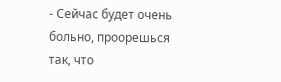- Сейчас будет очень больно, проорешься так, что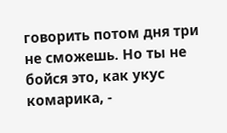говорить потом дня три не сможешь. Но ты не бойся это, как укус комарика, -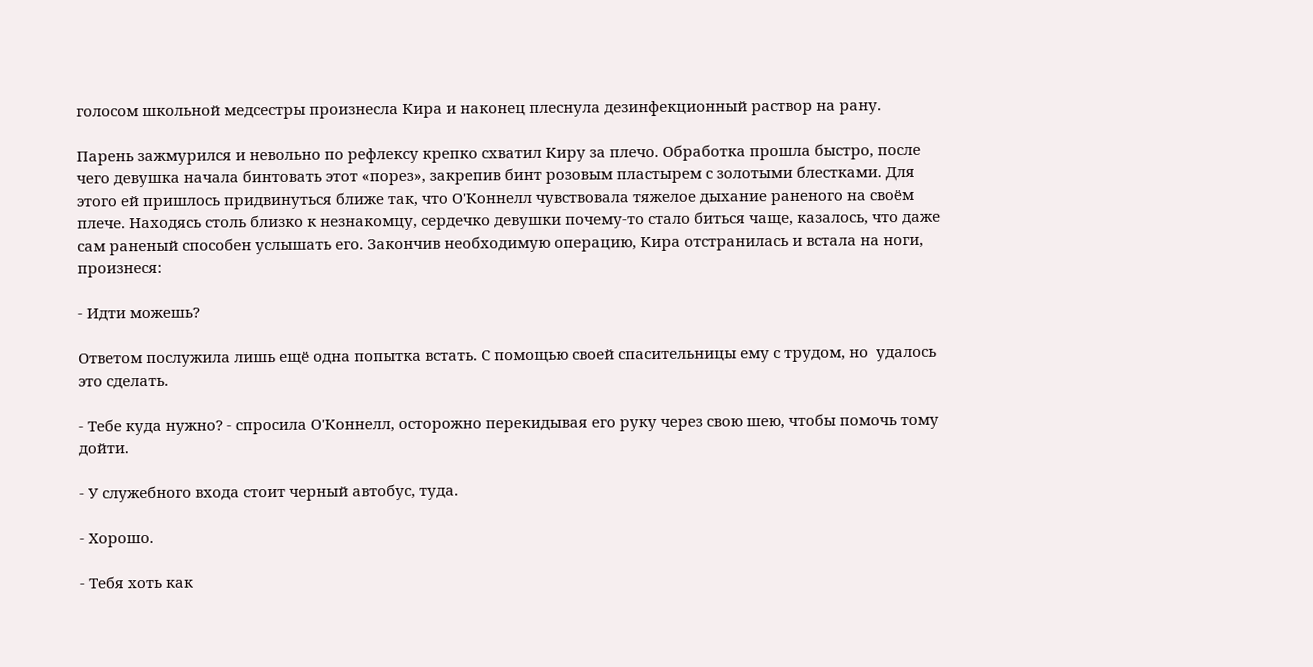голосом школьной медсестры произнесла Кира и наконец плеснула дезинфекционный раствор на рану.

Парень зажмурился и невольно по рефлексу крепко схватил Киру за плечо. Обработка прошла быстро, после чего девушка начала бинтовать этот «порез», закрепив бинт розовым пластырем с золотыми блестками. Для этого ей пришлось придвинуться ближе так, что О'Коннелл чувствовала тяжелое дыхание раненого на своём плече. Находясь столь близко к незнакомцу, сердечко девушки почему-то стало биться чаще, казалось, что даже сам раненый способен услышать его. Закончив необходимую операцию, Кира отстранилась и встала на ноги, произнеся:

- Идти можешь?

Ответом послужила лишь ещё одна попытка встать. С помощью своей спасительницы ему с трудом, но  удалось это сделать.

- Тебе куда нужно? - спросила О'Коннелл, осторожно перекидывая его руку через свою шею, чтобы помочь тому дойти.

- У служебного входа стоит черный автобус, туда.

- Хорошо.

- Тебя хоть как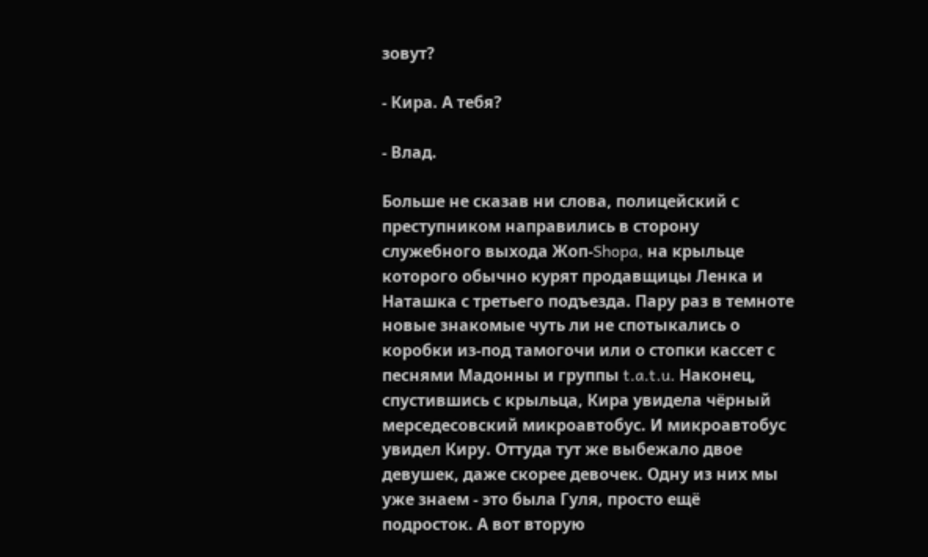зовут?

- Кира. А тебя?

- Влад.

Больше не сказав ни слова, полицейский с преступником направились в сторону служебного выхода Жоп-Shopa, на крыльце которого обычно курят продавщицы Ленка и Наташка с третьего подъезда. Пару раз в темноте новые знакомые чуть ли не спотыкались о коробки из-под тамогочи или о стопки кассет с песнями Мадонны и группы t.a.t.u. Наконец, спустившись с крыльца, Кира увидела чёрный мерседесовский микроавтобус. И микроавтобус увидел Киру. Оттуда тут же выбежало двое девушек, даже скорее девочек. Одну из них мы уже знаем - это была Гуля, просто ещё подросток. А вот вторую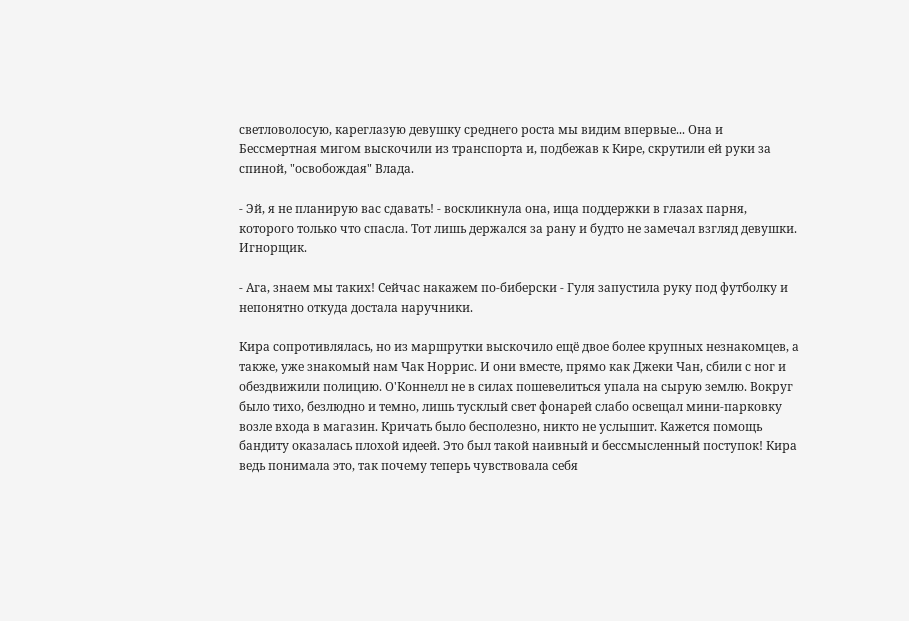светловолосую, кареглазую девушку среднего роста мы видим впервые... Она и Бессмертная мигом выскочили из транспорта и, подбежав к Кире, скрутили ей руки за спиной, "освобождая" Влада.

- Эй, я не планирую вас сдавать! - воскликнула она, ища поддержки в глазах парня, которого только что спасла. Тот лишь держался за рану и будто не замечал взгляд девушки. Игнорщик.

- Ага, знаем мы таких! Сейчас накажем по-биберски - Гуля запустила руку под футболку и непонятно откуда достала наручники.

Кира сопротивлялась, но из маршрутки выскочило ещё двое более крупных незнакомцев, а также, уже знакомый нам Чак Норрис. И они вместе, прямо как Джеки Чан, сбили с ног и обездвижили полицию. О'Коннелл не в силах пошевелиться упала на сырую землю. Вокруг было тихо, безлюдно и темно, лишь тусклый свет фонарей слабо освещал мини-парковку возле входа в магазин. Кричать было бесполезно, никто не услышит. Кажется помощь бандиту оказалась плохой идеей. Это был такой наивный и бессмысленный поступок! Кира ведь понимала это, так почему теперь чувствовала себя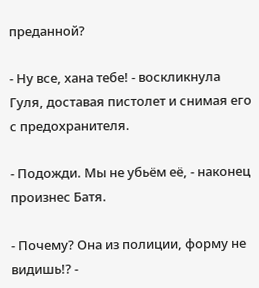преданной?

- Ну все, хана тебе! - воскликнула Гуля, доставая пистолет и снимая его с предохранителя.

- Подожди. Мы не убьём её, - наконец произнес Батя.

- Почему? Она из полиции, форму не видишь!? -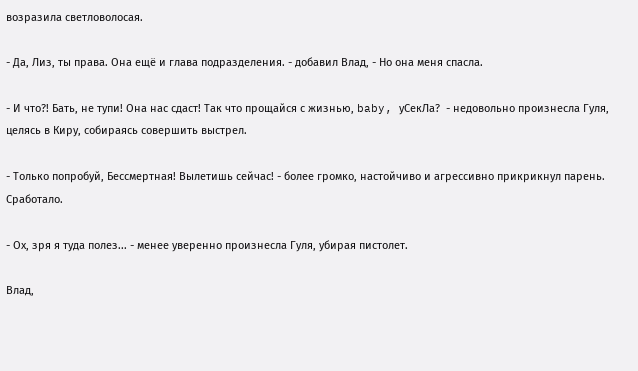возразила светловолосая.

- Да, Лиз, ты права. Она ещё и глава подразделения. - добавил Влад, - Но она меня спасла.

- И что?! Бать, не тупи! Она нас сдаст! Так что прощайся с жизнью, baby, уСекЛа?  - недовольно произнесла Гуля, целясь в Киру, собираясь совершить выстрел.

- Только попробуй, Бессмертная! Вылетишь сейчас! - более громко, настойчиво и агрессивно прикрикнул парень. Сработало.

- Ох, зря я туда полез... - менее уверенно произнесла Гуля, убирая пистолет.

Влад,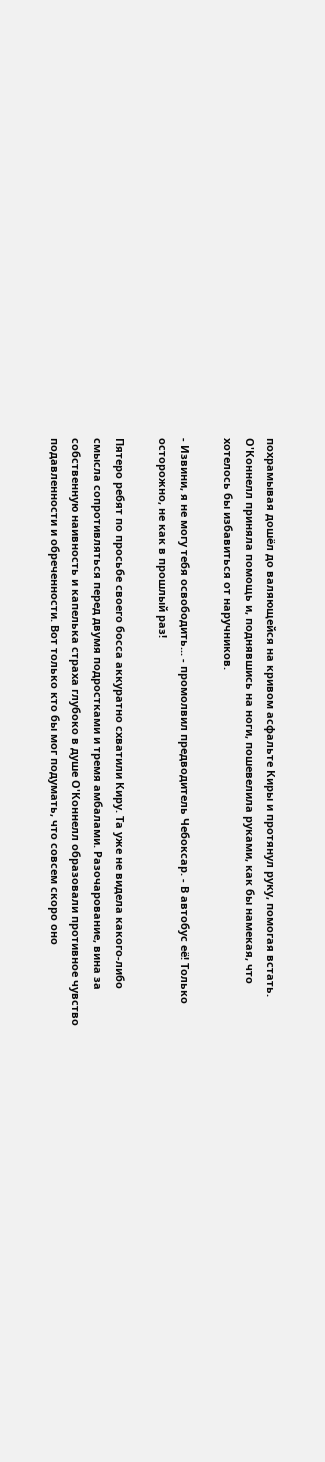похрамывая дошёл до валяющейся на кривом асфальте Киры и протянул руку, помогая встать. О'Коннелл приняла помощь и, поднявшись на ноги, пошевелила руками, как бы намекая, что хотелось бы избавиться от наручников.

- Извини, я не могу тебя освободить... - промолвил предводитель Чебоксар. - В автобус её! Только осторожно, не как в прошлый раз!

Пятеро ребят по просьбе своего босса аккуратно схватили Киру. Та уже не видела какого-либо смысла сопротивляться перед двумя подростками и тремя амбалами. Разочарование, вина за собственную наивность и капелька страха глубоко в душе О'Коннелл образовали противное чувство подавленности и обреченности. Вот только кто бы мог подумать, что совсем скоро оно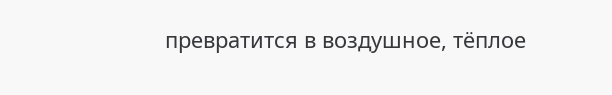превратится в воздушное, тёплое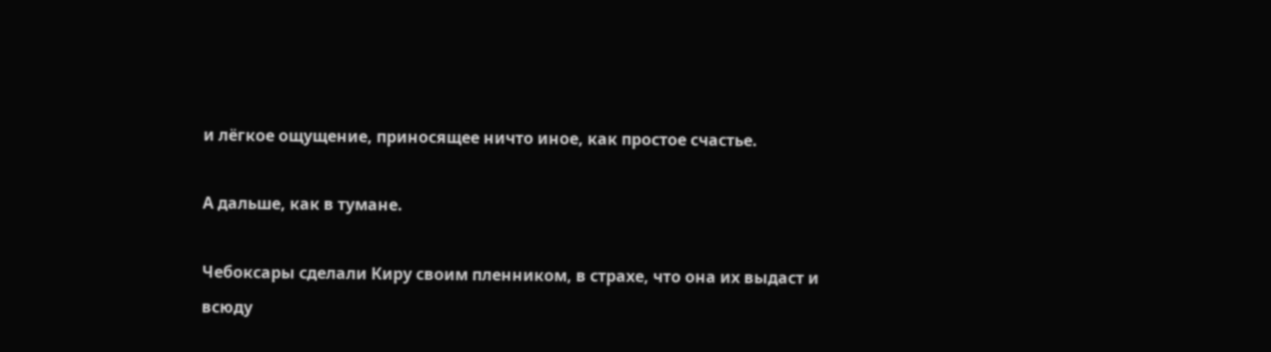и лёгкое ощущение, приносящее ничто иное, как простое счастье.

А дальше, как в тумане.

Чебоксары сделали Киру своим пленником, в страхе, что она их выдаст и всюду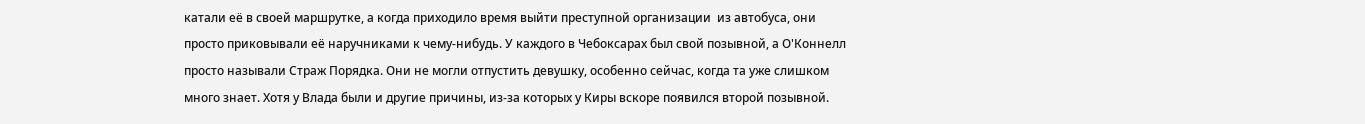катали её в своей маршрутке, а когда приходило время выйти преступной организации  из автобуса, они просто приковывали её наручниками к чему-нибудь. У каждого в Чебоксарах был свой позывной, а О'Коннелл просто называли Страж Порядка. Они не могли отпустить девушку, особенно сейчас, когда та уже слишком много знает. Хотя у Влада были и другие причины, из-за которых у Киры вскоре появился второй позывной.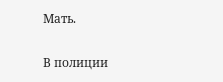Мать.

В полиции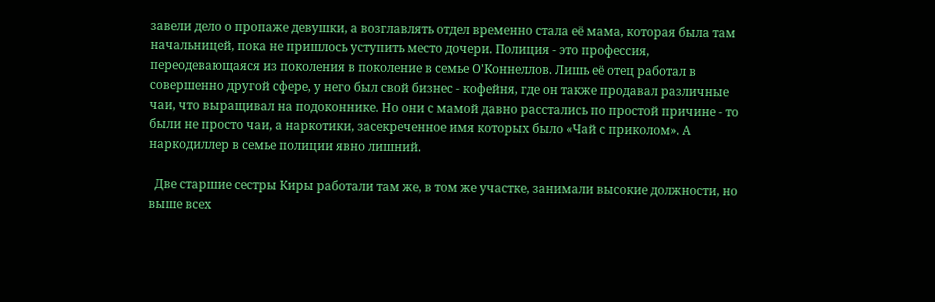завели дело о пропаже девушки, а возглавлять отдел временно стала её мама, которая была там начальницей, пока не пришлось уступить место дочери. Полиция - это профессия, переодевающаяся из поколения в поколение в семье О'Коннеллов. Лишь её отец работал в совершенно другой сфере, у него был свой бизнес - кофейня, где он также продавал различные чаи, что выращивал на подоконнике. Но они с мамой давно расстались по простой причине - то были не просто чаи, а наркотики, засекреченное имя которых было «Чай с приколом». А наркодиллер в семье полиции явно лишний.

  Две старшие сестры Киры работали там же, в том же участке, занимали высокие должности, но выше всех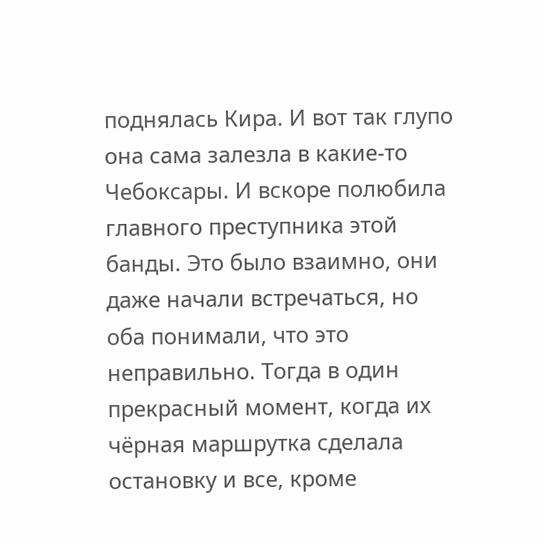поднялась Кира. И вот так глупо она сама залезла в какие-то Чебоксары. И вскоре полюбила главного преступника этой банды. Это было взаимно, они даже начали встречаться, но оба понимали, что это неправильно. Тогда в один прекрасный момент, когда их чёрная маршрутка сделала остановку и все, кроме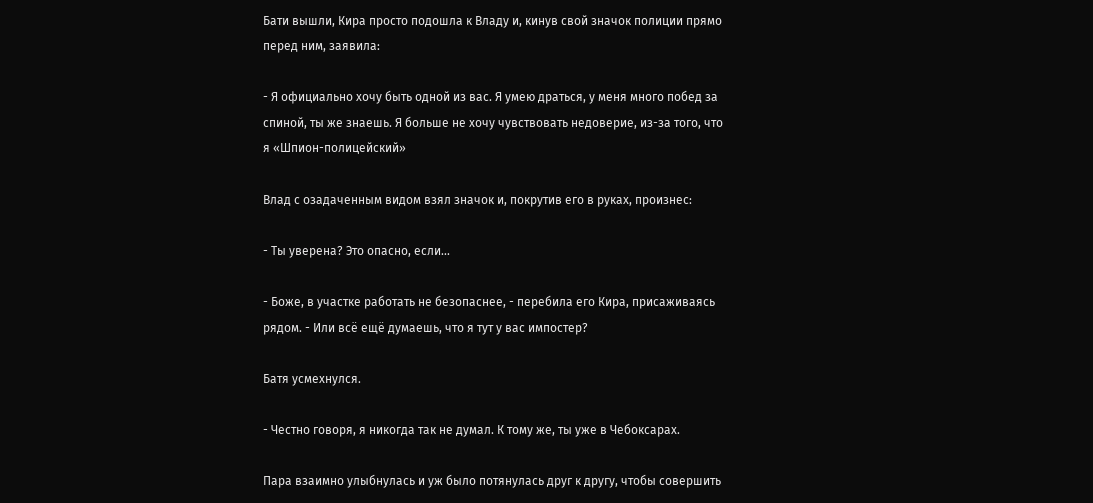Бати вышли, Кира просто подошла к Владу и, кинув свой значок полиции прямо перед ним, заявила:

- Я официально хочу быть одной из вас. Я умею драться, у меня много побед за спиной, ты же знаешь. Я больше не хочу чувствовать недоверие, из-за того, что я «Шпион-полицейский»

Влад с озадаченным видом взял значок и, покрутив его в руках, произнес:

- Ты уверена? Это опасно, если...

- Боже, в участке работать не безопаснее, - перебила его Кира, присаживаясь рядом. - Или всё ещё думаешь, что я тут у вас импостер?

Батя усмехнулся.

- Честно говоря, я никогда так не думал. К тому же, ты уже в Чебоксарах.

Пара взаимно улыбнулась и уж было потянулась друг к другу, чтобы совершить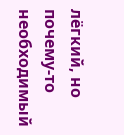лёгкий, но почему-то необходимый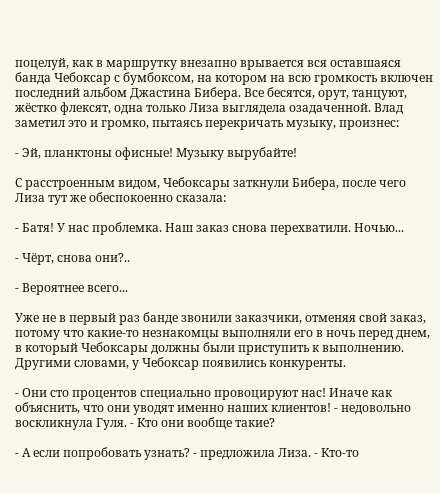поцелуй, как в маршрутку внезапно врывается вся оставшаяся банда Чебоксар с бумбоксом, на котором на всю громкость включен последний альбом Джастина Бибера. Все бесятся, орут, танцуют, жёстко флексят, одна только Лиза выглядела озадаченной. Влад заметил это и громко, пытаясь перекричать музыку, произнес:

- Эй, планктоны офисные! Музыку вырубайте!

С расстроенным видом, Чебоксары заткнули Бибера, после чего Лиза тут же обеспокоенно сказала:

- Батя! У нас проблемка. Наш заказ снова перехватили. Ночью...

- Чёрт, снова они?..

- Вероятнее всего...

Уже не в первый раз банде звонили заказчики, отменяя свой заказ, потому что какие-то незнакомцы выполняли его в ночь перед днем, в который Чебоксары должны были приступить к выполнению. Другими словами, у Чебоксар появились конкуренты.

- Они сто процентов специально провоцируют нас! Иначе как объяснить, что они уводят именно наших клиентов! - недовольно воскликнула Гуля. - Кто они вообще такие?

- А если попробовать узнать? - предложила Лиза. - Кто-то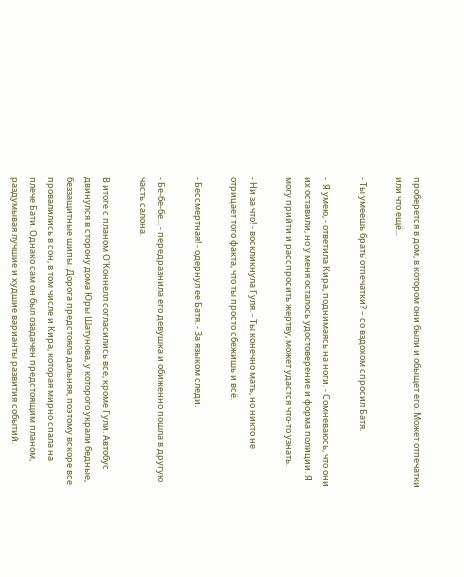проберется в дом, в котором они были и обыщет его. Может отпечатки или что ещё...

- Ты умеешь брать отпечатки? – со вздохом спросил Батя.

-  Я умею, - ответила Кира, поднимаясь на ноги. - Сомневаюсь, что они их оставили, но у меня осталось удостоверение и форма полиции. Я могу прийти и расспросить жертву, может удастся что-то узнать.

- Ни за что! - воскликнула Гуля. - Ты конечно мать, но никто не отрицает того факта, что ты просто сбежишь и всё.

- Бессмертная! - одернул ее Батя. - За языком следи.

- Бе-бе-бе... - передразнила его девушка и обиженно пошла в другую часть салона.

В итоге с планом О'Коннелл согласились все, кроме Гули. Автобус двинулся в сторону дома Юры Шатунова, у которого украли бедные, беззащитные шипы. Дорога предстояла дальняя, поэтому вскоре все провалились в сон, в том числе и Кира, которая мирно спала на плече Бати. Однако сам он был озадачен предстоящим планом, раздумывая лучшие и худшие варианты развития событий.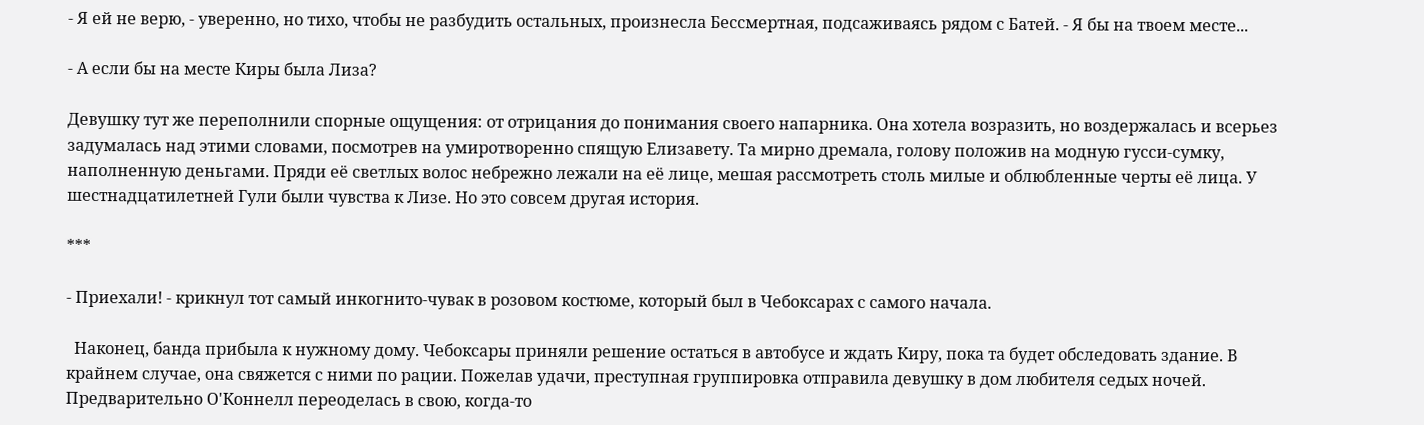- Я ей не верю, - уверенно, но тихо, чтобы не разбудить остальных, произнесла Бессмертная, подсаживаясь рядом с Батей. - Я бы на твоем месте...

- А если бы на месте Киры была Лиза?

Девушку тут же переполнили спорные ощущения: от отрицания до понимания своего напарника. Она хотела возразить, но воздержалась и всерьез задумалась над этими словами, посмотрев на умиротворенно спящую Елизавету. Та мирно дремала, голову положив на модную гусси-сумку, наполненную деньгами. Пряди её светлых волос небрежно лежали на её лице, мешая рассмотреть столь милые и облюбленные черты её лица. У шестнадцатилетней Гули были чувства к Лизе. Но это совсем другая история.

***

- Приехали! - крикнул тот самый инкогнито-чувак в розовом костюме, который был в Чебоксарах с самого начала.

  Наконец, банда прибыла к нужному дому. Чебоксары приняли решение остаться в автобусе и ждать Киру, пока та будет обследовать здание. В крайнем случае, она свяжется с ними по рации. Пожелав удачи, преступная группировка отправила девушку в дом любителя седых ночей. Предварительно О'Коннелл переоделась в свою, когда-то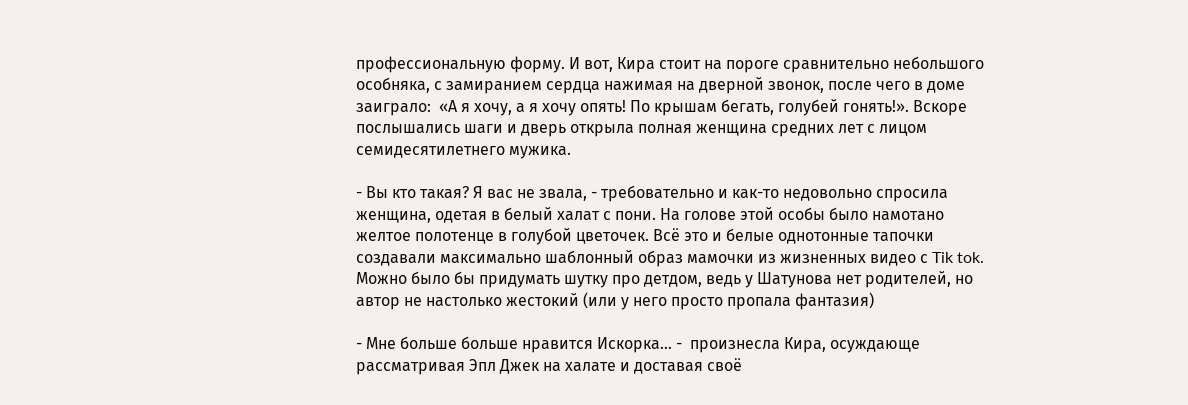профессиональную форму. И вот, Кира стоит на пороге сравнительно небольшого особняка, с замиранием сердца нажимая на дверной звонок, после чего в доме заиграло:  «А я хочу, а я хочу опять! По крышам бегать, голубей гонять!». Вскоре послышались шаги и дверь открыла полная женщина средних лет с лицом семидесятилетнего мужика.

- Вы кто такая? Я вас не звала, - требовательно и как-то недовольно спросила женщина, одетая в белый халат с пони. На голове этой особы было намотано желтое полотенце в голубой цветочек. Всё это и белые однотонные тапочки создавали максимально шаблонный образ мамочки из жизненных видео с Tik tok. Можно было бы придумать шутку про детдом, ведь у Шатунова нет родителей, но автор не настолько жестокий (или у него просто пропала фантазия)

- Мне больше больше нравится Искорка… -  произнесла Кира, осуждающе рассматривая Эпл Джек на халате и доставая своё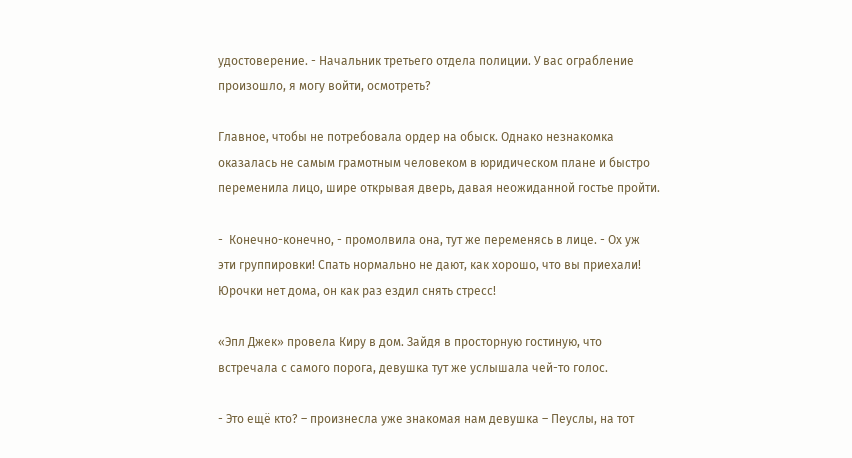удостоверение. - Начальник третьего отдела полиции. У вас ограбление произошло, я могу войти, осмотреть?

Главное, чтобы не потребовала ордер на обыск. Однако незнакомка оказалась не самым грамотным человеком в юридическом плане и быстро переменила лицо, шире открывая дверь, давая неожиданной гостье пройти.

-  Конечно-конечно, - промолвила она, тут же переменясь в лице. - Ох уж эти группировки! Спать нормально не дают, как хорошо, что вы приехали! Юрочки нет дома, он как раз ездил снять стресс!

«Эпл Джек» провела Киру в дом. Зайдя в просторную гостиную, что встречала с самого порога, девушка тут же услышала чей-то голос.

- Это ещё кто? – произнесла уже знакомая нам девушка – Пеуслы, на тот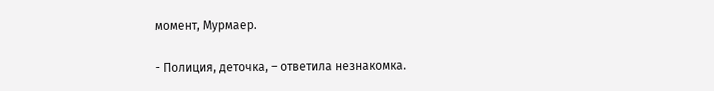момент, Мурмаер.

- Полиция, деточка, – ответила незнакомка.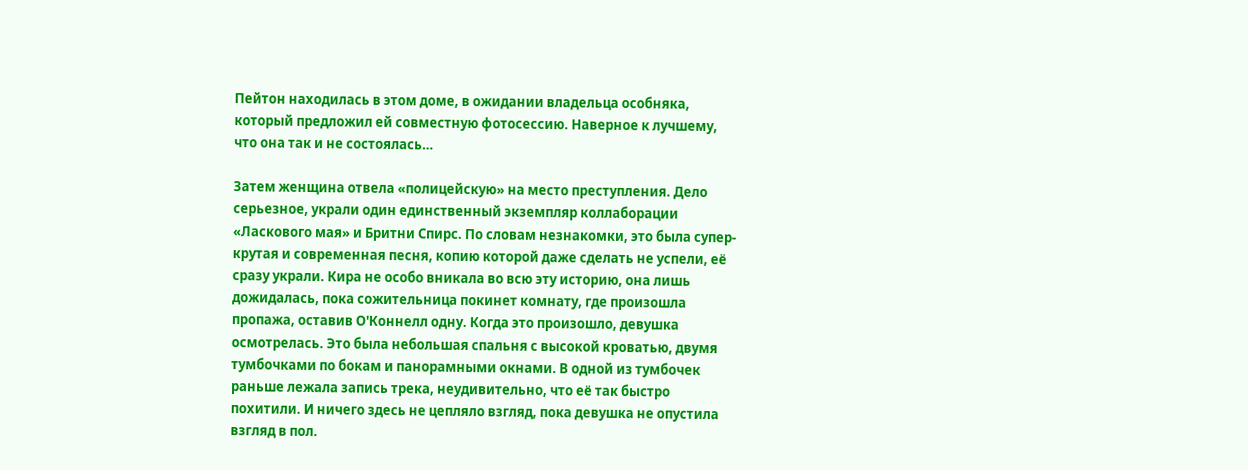Пейтон находилась в этом доме, в ожидании владельца особняка, который предложил ей совместную фотосессию. Наверное к лучшему, что она так и не состоялась…

Затем женщина отвела «полицейскую» на место преступления. Дело серьезное, украли один единственный экземпляр коллаборации «Ласкового мая» и Бритни Спирс. По словам незнакомки, это была супер-крутая и современная песня, копию которой даже сделать не успели, её сразу украли. Кира не особо вникала во всю эту историю, она лишь дожидалась, пока сожительница покинет комнату, где произошла пропажа, оставив О'Коннелл одну. Когда это произошло, девушка осмотрелась. Это была небольшая спальня с высокой кроватью, двумя тумбочками по бокам и панорамными окнами. В одной из тумбочек раньше лежала запись трека, неудивительно, что её так быстро похитили. И ничего здесь не цепляло взгляд, пока девушка не опустила взгляд в пол.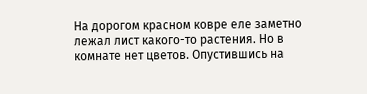На дорогом красном ковре еле заметно лежал лист какого-то растения. Но в комнате нет цветов. Опустившись на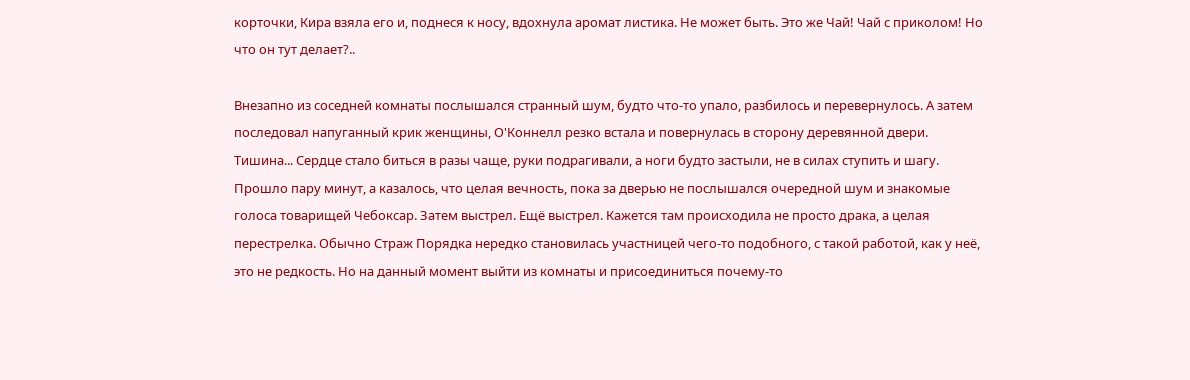корточки, Кира взяла его и, поднеся к носу, вдохнула аромат листика. Не может быть. Это же Чай! Чай с приколом! Но что он тут делает?..

Внезапно из соседней комнаты послышался странный шум, будто что-то упало, разбилось и перевернулось. А затем последовал напуганный крик женщины, О'Коннелл резко встала и повернулась в сторону деревянной двери. Тишина... Сердце стало биться в разы чаще, руки подрагивали, а ноги будто застыли, не в силах ступить и шагу. Прошло пару минут, а казалось, что целая вечность, пока за дверью не послышался очередной шум и знакомые голоса товарищей Чебоксар. Затем выстрел. Ещё выстрел. Кажется там происходила не просто драка, а целая перестрелка. Обычно Страж Порядка нередко становилась участницей чего-то подобного, с такой работой, как у неё, это не редкость. Но на данный момент выйти из комнаты и присоединиться почему-то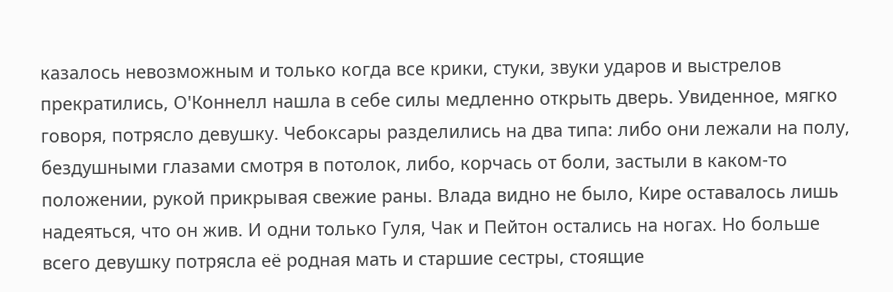казалось невозможным и только когда все крики, стуки, звуки ударов и выстрелов прекратились, О'Коннелл нашла в себе силы медленно открыть дверь. Увиденное, мягко говоря, потрясло девушку. Чебоксары разделились на два типа: либо они лежали на полу, бездушными глазами смотря в потолок, либо, корчась от боли, застыли в каком-то положении, рукой прикрывая свежие раны. Влада видно не было, Кире оставалось лишь надеяться, что он жив. И одни только Гуля, Чак и Пейтон остались на ногах. Но больше всего девушку потрясла её родная мать и старшие сестры, стоящие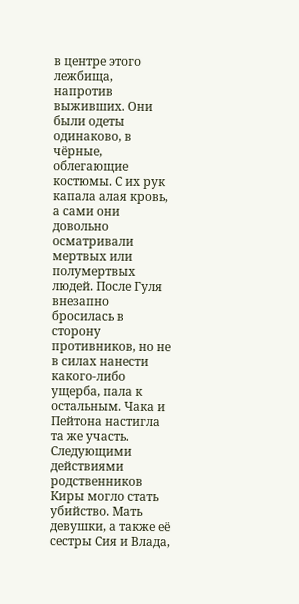в центре этого лежбища, напротив выживших. Они были одеты одинаково, в чёрные, облегающие костюмы. С их рук капала алая кровь, а сами они довольно осматривали мертвых или полумертвых людей. После Гуля внезапно бросилась в сторону противников, но не в силах нанести какого-либо ущерба, пала к остальным. Чака и Пейтона настигла та же участь. Следующими действиями родственников Киры могло стать убийство. Мать девушки, а также её сестры Сия и Влада,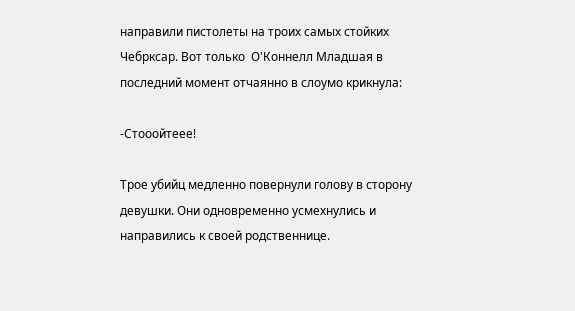направили пистолеты на троих самых стойких Чебрксар. Вот только  О'Коннелл Младшая в последний момент отчаянно в слоумо крикнула:

-Стооойтеее!

Трое убийц медленно повернули голову в сторону девушки. Они одновременно усмехнулись и направились к своей родственнице.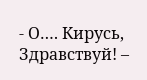- О…. Кирусь, Здравствуй! –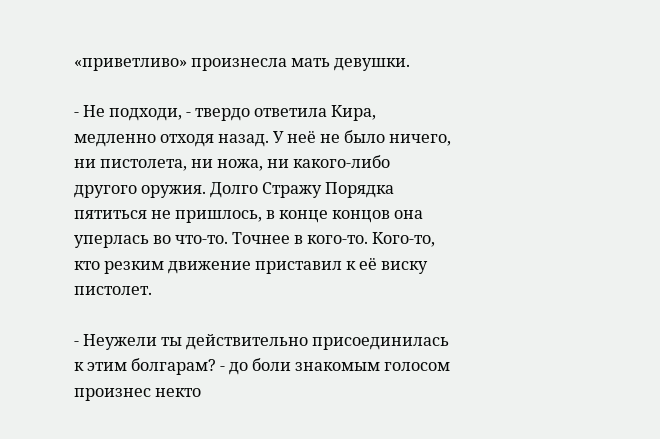«приветливо» произнесла мать девушки.

- Не подходи, - твердо ответила Кира, медленно отходя назад. У неё не было ничего, ни пистолета, ни ножа, ни какого-либо другого оружия. Долго Стражу Порядка пятиться не пришлось, в конце концов она уперлась во что-то. Точнее в кого-то. Кого-то, кто резким движение приставил к её виску пистолет.

- Неужели ты действительно присоединилась к этим болгарам? - до боли знакомым голосом произнес некто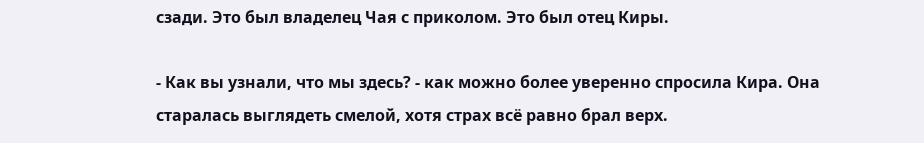сзади. Это был владелец Чая с приколом. Это был отец Киры.

- Как вы узнали, что мы здесь? - как можно более уверенно спросила Кира. Она старалась выглядеть смелой, хотя страх всё равно брал верх.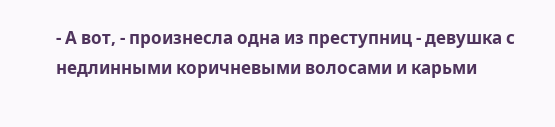- А вот, - произнесла одна из преступниц - девушка с недлинными коричневыми волосами и карьми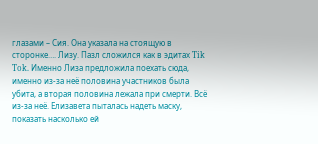глазами – Сия. Она указала на стоящую в сторонке…. Лизу. Пазл сложился как в эдитах Tik Tok. Именно Лиза предложила поехать сюда, именно из-за неё половина участников была убита, а вторая половина лежала при смерти. Всё из-за неё. Елизавета пыталась надеть маску, показать насколько ей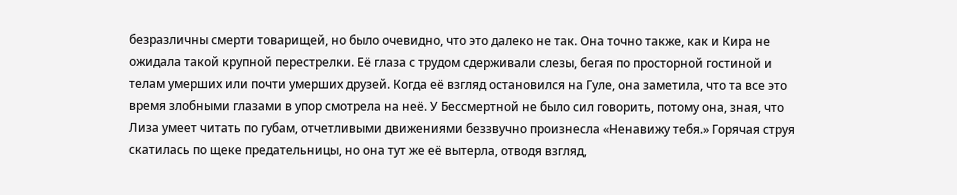безразличны смерти товарищей, но было очевидно, что это далеко не так. Она точно также, как и Кира не ожидала такой крупной перестрелки. Её глаза с трудом сдерживали слезы, бегая по просторной гостиной и телам умерших или почти умерших друзей. Когда её взгляд остановился на Гуле, она заметила, что та все это время злобными глазами в упор смотрела на неё. У Бессмертной не было сил говорить, потому она, зная, что Лиза умеет читать по губам, отчетливыми движениями беззвучно произнесла «Ненавижу тебя.» Горячая струя скатилась по щеке предательницы, но она тут же её вытерла, отводя взгляд,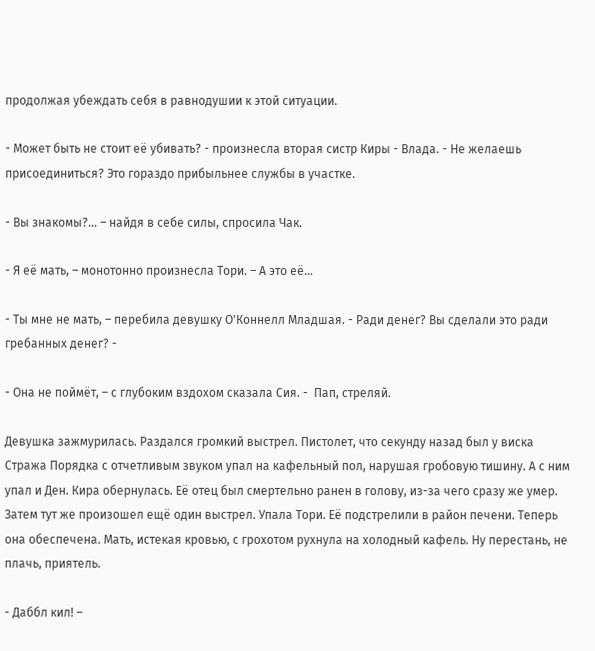продолжая убеждать себя в равнодушии к этой ситуации.

- Может быть не стоит её убивать? - произнесла вторая систр Киры - Влада. - Не желаешь присоединиться? Это гораздо прибыльнее службы в участке.

- Вы знакомы?... – найдя в себе силы, спросила Чак.

- Я её мать, – монотонно произнесла Тори. – А это её…

- Ты мне не мать, – перебила девушку О'Коннелл Младшая. - Ради денег? Вы сделали это ради гребанных денег? -

- Она не поймёт, – с глубоким вздохом сказала Сия. -  Пап, стреляй.

Девушка зажмурилась. Раздался громкий выстрел. Пистолет, что секунду назад был у виска Стража Порядка с отчетливым звуком упал на кафельный пол, нарушая гробовую тишину. А с ним упал и Ден. Кира обернулась. Её отец был смертельно ранен в голову, из-за чего сразу же умер. Затем тут же произошел ещё один выстрел. Упала Тори. Её подстрелили в район печени. Теперь она обеспечена. Мать, истекая кровью, с грохотом рухнула на холодный кафель. Ну перестань, не плачь, приятель.

- Даббл кил! –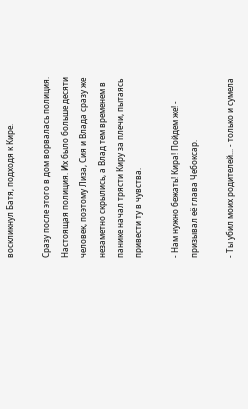воскликнул Батя, подходя к Кире.

Сразу после этого в дом ворвалась полиция. Настоящая полиция. Их было больше десяти человек, поэтому Лиза, Сия и Влада сразу же незаметно скрылись, а Влад тем временем в панике начал трясти Киру за плечи, пытаясь привести ту в чувства.

- Нам нужно бежать! Кира! Пойдем же! - призывал её глава Чебоксар.

- Ты убил моих родителей... - только и сумела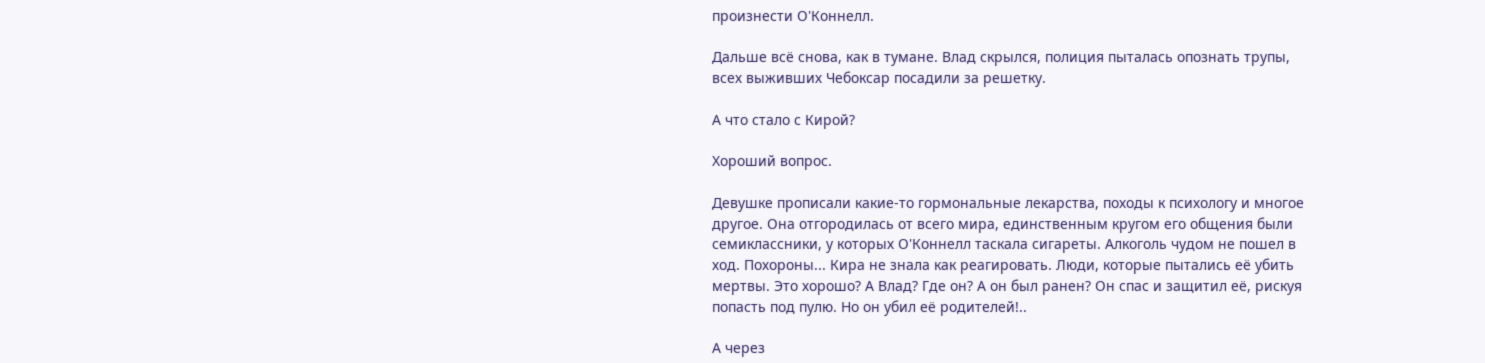произнести О'Коннелл.

Дальше всё снова, как в тумане. Влад скрылся, полиция пыталась опознать трупы, всех выживших Чебоксар посадили за решетку.

А что стало с Кирой?

Хороший вопрос.

Девушке прописали какие-то гормональные лекарства, походы к психологу и многое другое. Она отгородилась от всего мира, единственным кругом его общения были семиклассники, у которых О'Коннелл таскала сигареты. Алкоголь чудом не пошел в ход. Похороны... Кира не знала как реагировать. Люди, которые пытались её убить мертвы. Это хорошо? А Влад? Где он? А он был ранен? Он спас и защитил её, рискуя попасть под пулю. Но он убил её родителей!..

А через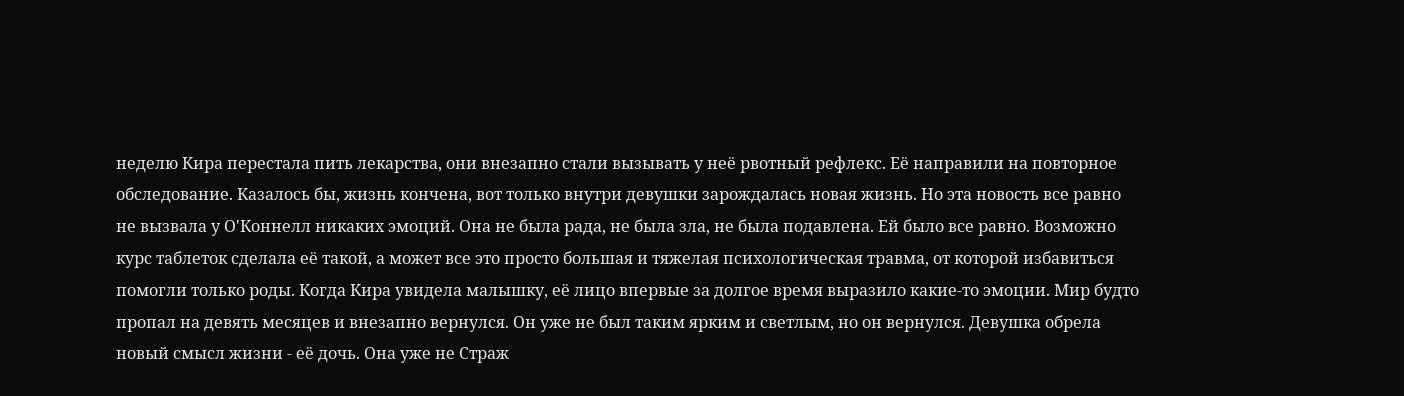неделю Кира перестала пить лекарства, они внезапно стали вызывать у неё рвотный рефлекс. Её направили на повторное обследование. Казалось бы, жизнь кончена, вот только внутри девушки зарождалась новая жизнь. Но эта новость все равно не вызвала у О'Коннелл никаких эмоций. Она не была рада, не была зла, не была подавлена. Ей было все равно. Возможно курс таблеток сделала её такой, а может все это просто большая и тяжелая психологическая травма, от которой избавиться помогли только роды. Когда Кира увидела малышку, её лицо впервые за долгое время выразило какие-то эмоции. Мир будто пропал на девять месяцев и внезапно вернулся. Он уже не был таким ярким и светлым, но он вернулся. Девушка обрела новый смысл жизни - её дочь. Она уже не Страж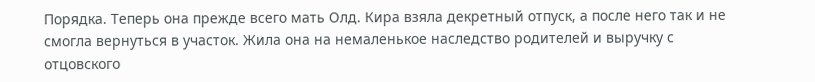Порядка. Теперь она прежде всего мать Олд. Кира взяла декретный отпуск, а после него так и не смогла вернуться в участок. Жила она на немаленькое наследство родителей и выручку с отцовского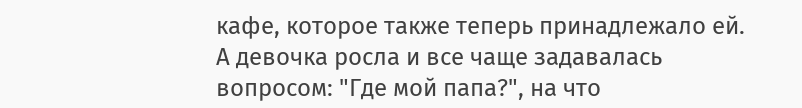кафе, которое также теперь принадлежало ей.  А девочка росла и все чаще задавалась вопросом: "Где мой папа?", на что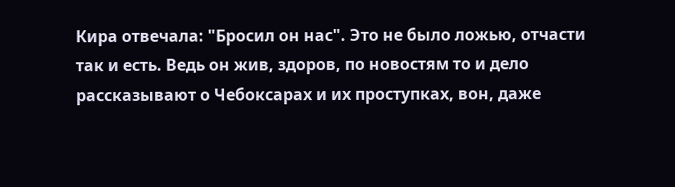Кира отвечала: "Бросил он нас". Это не было ложью, отчасти так и есть. Ведь он жив, здоров, по новостям то и дело рассказывают о Чебоксарах и их проступках, вон, даже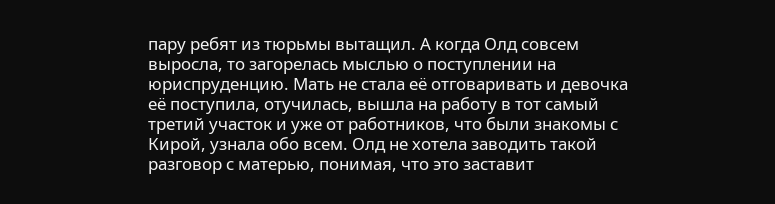пару ребят из тюрьмы вытащил. А когда Олд совсем выросла, то загорелась мыслью о поступлении на юриспруденцию. Мать не стала её отговаривать и девочка её поступила, отучилась, вышла на работу в тот самый третий участок и уже от работников, что были знакомы с Кирой, узнала обо всем. Олд не хотела заводить такой разговор с матерью, понимая, что это заставит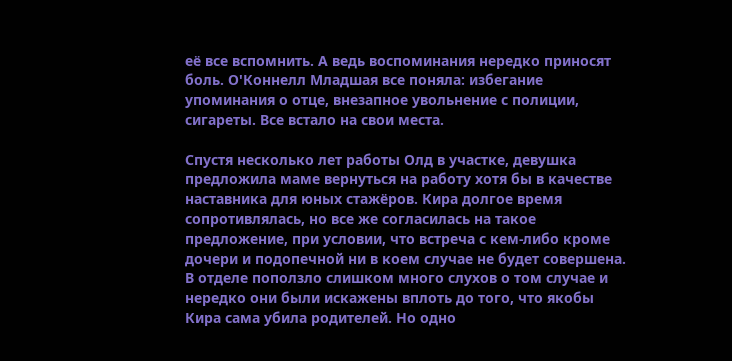её все вспомнить. А ведь воспоминания нередко приносят боль. О'Коннелл Младшая все поняла: избегание упоминания о отце, внезапное увольнение с полиции, сигареты. Все встало на свои места.

Спустя несколько лет работы Олд в участке, девушка предложила маме вернуться на работу хотя бы в качестве наставника для юных стажёров. Кира долгое время сопротивлялась, но все же согласилась на такое предложение, при условии, что встреча с кем-либо кроме дочери и подопечной ни в коем случае не будет совершена. В отделе поползло слишком много слухов о том случае и нередко они были искажены вплоть до того, что якобы Кира сама убила родителей. Но одно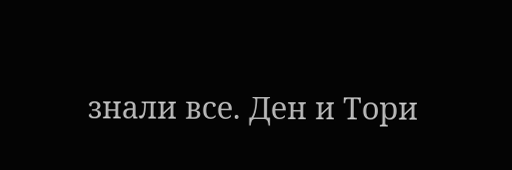знали все. Ден и Тори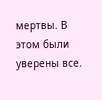мертвы. В этом были уверены все.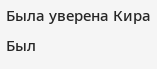Была уверена Кира
Был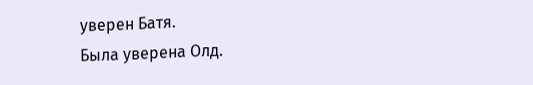уверен Батя.
Была уверена Олд.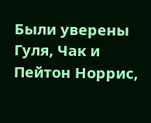Были уверены Гуля, Чак и Пейтон Норрис,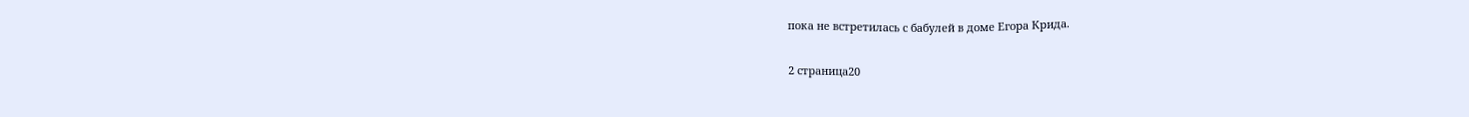пока не встретилась с бабулей в доме Егора Крида.

2 страница20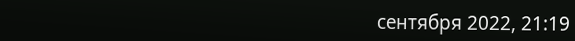сентября 2022, 21:19